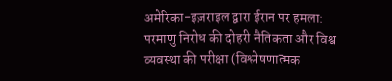अमेरिका-इज़राइल द्वारा ईरान पर हमला: परमाणु निरोध की दोहरी नैतिकता और विश्व व्यवस्था की परीक्षा (विश्लेषणात्मक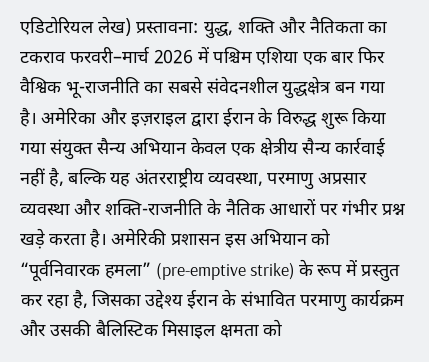एडिटोरियल लेख) प्रस्तावना: युद्ध, शक्ति और नैतिकता का टकराव फरवरी–मार्च 2026 में पश्चिम एशिया एक बार फिर वैश्विक भू-राजनीति का सबसे संवेदनशील युद्धक्षेत्र बन गया है। अमेरिका और इज़राइल द्वारा ईरान के विरुद्ध शुरू किया गया संयुक्त सैन्य अभियान केवल एक क्षेत्रीय सैन्य कार्रवाई नहीं है, बल्कि यह अंतरराष्ट्रीय व्यवस्था, परमाणु अप्रसार व्यवस्था और शक्ति-राजनीति के नैतिक आधारों पर गंभीर प्रश्न खड़े करता है। अमेरिकी प्रशासन इस अभियान को “पूर्वनिवारक हमला” (pre-emptive strike) के रूप में प्रस्तुत कर रहा है, जिसका उद्देश्य ईरान के संभावित परमाणु कार्यक्रम और उसकी बैलिस्टिक मिसाइल क्षमता को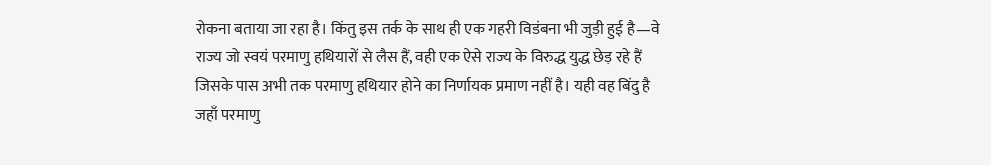रोकना बताया जा रहा है। किंतु इस तर्क के साथ ही एक गहरी विडंबना भी जुड़ी हुई है—वे राज्य जो स्वयं परमाणु हथियारों से लैस हैं, वही एक ऐसे राज्य के विरुद्ध युद्ध छेड़ रहे हैं जिसके पास अभी तक परमाणु हथियार होने का निर्णायक प्रमाण नहीं है। यही वह बिंदु है जहाँ परमाणु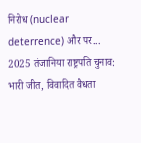निरोध (nuclear deterrence) और पर...
2025 तंजानिया राष्ट्रपति चुनाव: भारी जीत, विवादित वैधता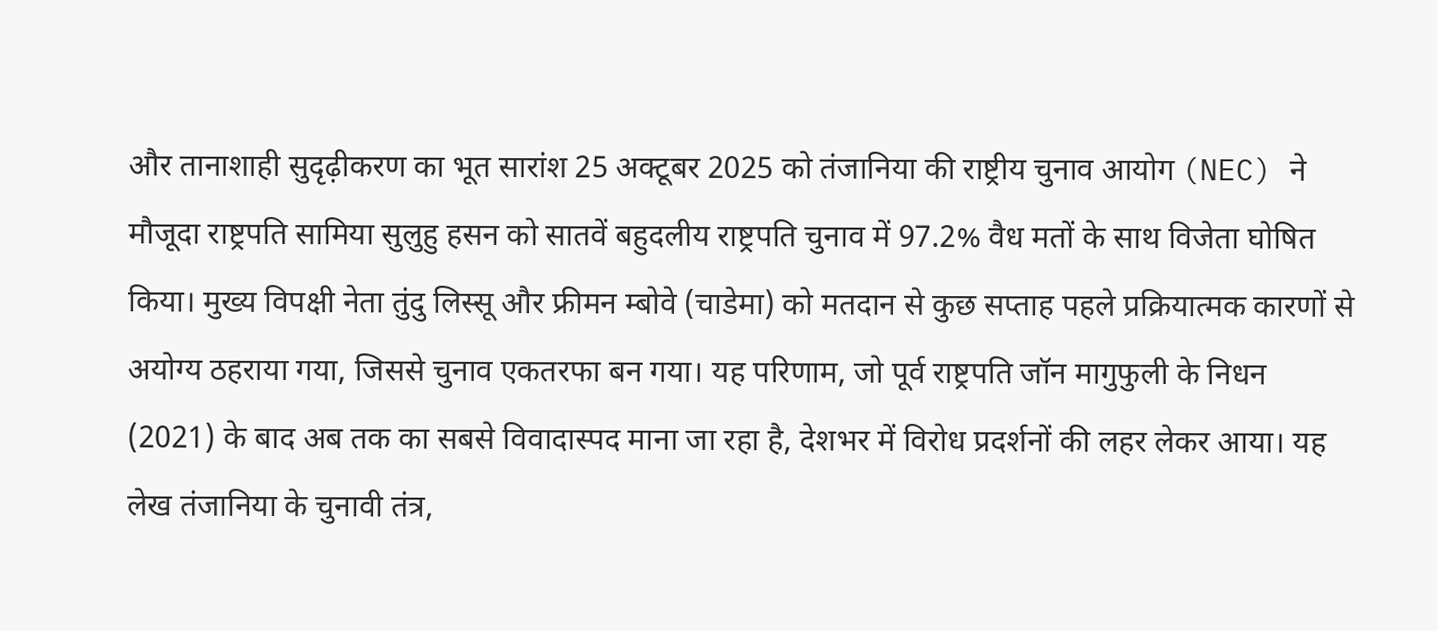और तानाशाही सुदृढ़ीकरण का भूत सारांश 25 अक्टूबर 2025 को तंजानिया की राष्ट्रीय चुनाव आयोग (NEC) ने मौजूदा राष्ट्रपति सामिया सुलुहु हसन को सातवें बहुदलीय राष्ट्रपति चुनाव में 97.2% वैध मतों के साथ विजेता घोषित किया। मुख्य विपक्षी नेता तुंदु लिस्सू और फ्रीमन म्बोवे (चाडेमा) को मतदान से कुछ सप्ताह पहले प्रक्रियात्मक कारणों से अयोग्य ठहराया गया, जिससे चुनाव एकतरफा बन गया। यह परिणाम, जो पूर्व राष्ट्रपति जॉन मागुफुली के निधन (2021) के बाद अब तक का सबसे विवादास्पद माना जा रहा है, देशभर में विरोध प्रदर्शनों की लहर लेकर आया। यह लेख तंजानिया के चुनावी तंत्र,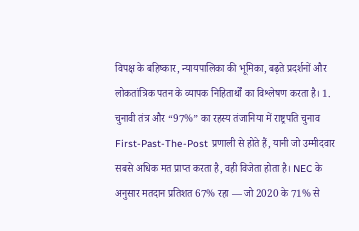विपक्ष के बहिष्कार, न्यायपालिका की भूमिका, बढ़ते प्रदर्शनों और लोकतांत्रिक पतन के व्यापक निहितार्थों का विश्लेषण करता है। 1. चुनावी तंत्र और “97%” का रहस्य तंजानिया में राष्ट्रपति चुनाव First-Past-The-Post प्रणाली से होते हैं, यानी जो उम्मीदवार सबसे अधिक मत प्राप्त करता है, वही विजेता होता है। NEC के अनुसार मतदान प्रतिशत 67% रहा — जो 2020 के 71% से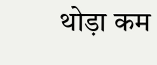थोड़ा कम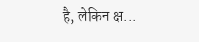है, लेकिन क्ष...